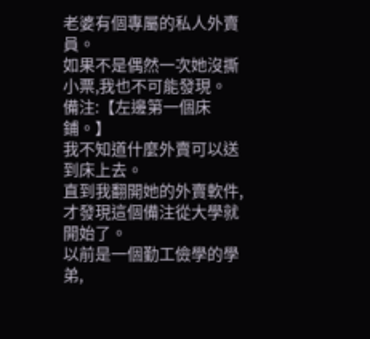老婆有個專屬的私人外賣員。
如果不是偶然一次她沒撕小票,我也不可能發現。
備注:【左邊第一個床鋪。】
我不知道什麼外賣可以送到床上去。
直到我翻開她的外賣軟件,才發現這個備注從大學就開始了。
以前是一個勤工儉學的學弟,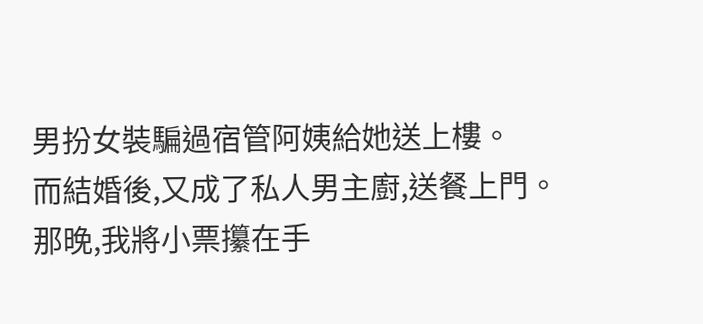男扮女裝騙過宿管阿姨給她送上樓。
而結婚後,又成了私人男主廚,送餐上門。
那晚,我將小票攥在手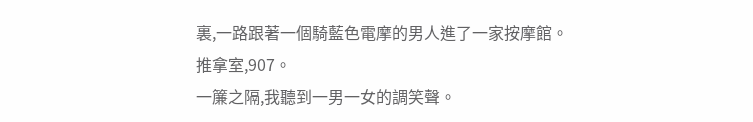裏,一路跟著一個騎藍色電摩的男人進了一家按摩館。
推拿室,907。
一簾之隔,我聽到一男一女的調笑聲。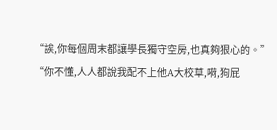“誒,你每個周末都讓學長獨守空房,也真夠狠心的。”
“你不懂,人人都說我配不上他A大校草,嗬,狗屁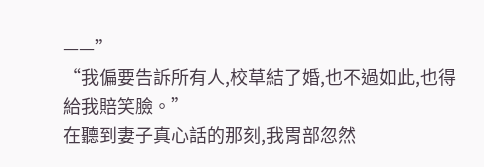——”
“我偏要告訴所有人,校草結了婚,也不過如此,也得給我賠笑臉。”
在聽到妻子真心話的那刻,我胃部忽然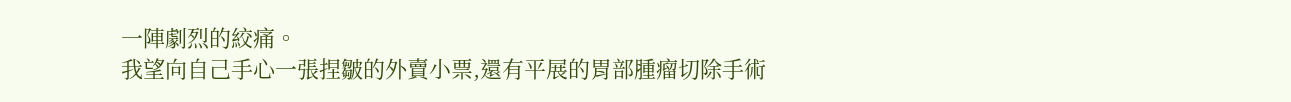一陣劇烈的絞痛。
我望向自己手心一張捏皺的外賣小票,還有平展的胃部腫瘤切除手術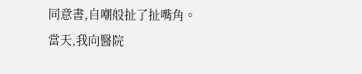同意書,自嘲般扯了扯嘴角。
當天,我向醫院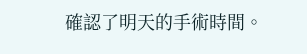確認了明天的手術時間。